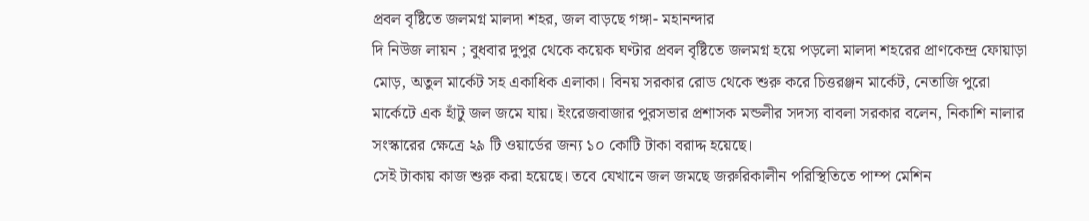প্রবল বৃষ্টিতে জলমগ্ন মালদা শহর, জল বাড়ছে গঙ্গা- মহানন্দার
দি নিউজ লায়ন ; বুধবার দুপুর থেকে কয়েক ঘণ্টার প্রবল বৃষ্টিতে জলমগ্ন হয়ে পড়লো মালদা শহরের প্রাণকেন্দ্র ফোয়াড়া মোড়, অতুল মার্কেট সহ একাধিক এলাকা। বিনয় সরকার রোড থেকে শুরু করে চিত্তরঞ্জন মার্কেট, নেতাজি পুরো মার্কেটে এক হাঁটু জল জমে যায়। ইংরেজবাজার পুরসভার প্রশাসক মন্ডলীর সদস্য বাবলা সরকার বলেন, নিকাশি নালার সংস্কারের ক্ষেত্রে ২৯ টি ওয়ার্ডের জন্য ১০ কোটি টাকা বরাদ্দ হয়েছে।
সেই টাকায় কাজ শুরু করা হয়েছে। তবে যেখানে জল জমছে জরুরিকালীন পরিস্থিতিতে পাম্প মেশিন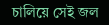চালিয়ে সেই জল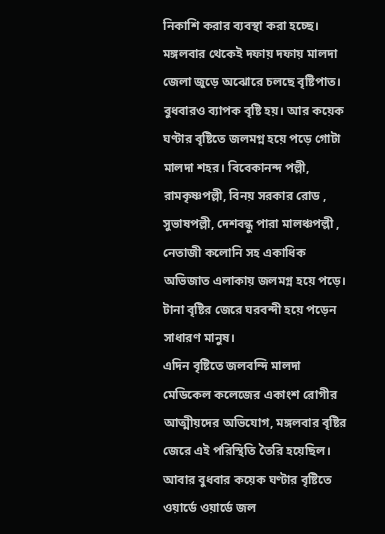নিকাশি করার ব্যবস্থা করা হচ্ছে। মঙ্গলবার থেকেই দফায় দফায় মালদা জেলা জুড়ে অঝোরে চলছে বৃষ্টিপাত। বুধবারও ব্যাপক বৃষ্টি হয়। আর কয়েক ঘণ্টার বৃষ্টিতে জলমগ্ন হয়ে পড়ে গোটা মালদা শহর। বিবেকানন্দ পল্লী, রামকৃষ্ণপল্লী, বিনয় সরকার রোড , সুভাষপল্লী, দেশবন্ধু পারা মালঞ্চপল্লী , নেতাজী কলোনি সহ একাধিক অভিজাত এলাকায় জলমগ্ন হয়ে পড়ে। টানা বৃষ্টির জেরে ঘরবন্দী হয়ে পড়েন সাধারণ মানুষ।
এদিন বৃষ্টিতে জলবন্দি মালদা মেডিকেল কলেজের একাংশ রোগীর আত্মীয়দের অভিযোগ, মঙ্গলবার বৃষ্টির জেরে এই পরিস্থিতি তৈরি হয়েছিল। আবার বুধবার কয়েক ঘণ্টার বৃষ্টিতে ওয়ার্ডে ওয়ার্ডে জল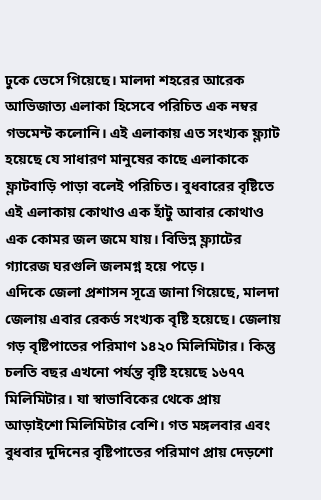ঢুকে ভেসে গিয়েছে। মালদা শহরের আরেক আভিজাত্য এলাকা হিসেবে পরিচিত এক নম্বর গভমেন্ট কলোনি। এই এলাকায় এত সংখ্যক ফ্ল্যাট হয়েছে যে সাধারণ মানুষের কাছে এলাকাকে ফ্লাটবাড়ি পাড়া বলেই পরিচিত। বুধবারের বৃষ্টিতে এই এলাকায় কোথাও এক হাঁটু আবার কোথাও এক কোমর জল জমে যায়। বিভিন্ন ফ্ল্যাটের গ্যারেজ ঘরগুলি জলমগ্ন হয়ে পড়ে।
এদিকে জেলা প্রশাসন সূত্রে জানা গিয়েছে, মালদা জেলায় এবার রেকর্ড সংখ্যক বৃষ্টি হয়েছে। জেলায় গড় বৃষ্টিপাতের পরিমাণ ১৪২০ মিলিমিটার। কিন্তু চলতি বছর এখনো পর্যন্ত বৃষ্টি হয়েছে ১৬৭৭ মিলিমিটার। যা স্বাভাবিকের থেকে প্রায় আড়াইশো মিলিমিটার বেশি। গত মঙ্গলবার এবং বুধবার দুদিনের বৃষ্টিপাতের পরিমাণ প্রায় দেড়শো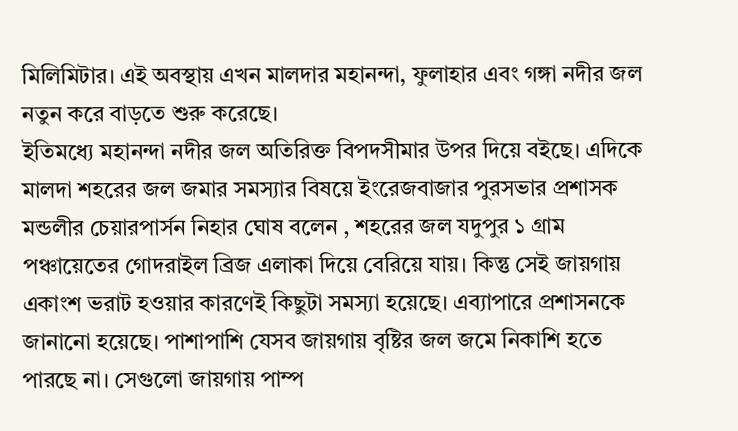মিলিমিটার। এই অবস্থায় এখন মালদার মহানন্দা, ফুলাহার এবং গঙ্গা নদীর জল নতুন করে বাড়তে শুরু করেছে।
ইতিমধ্যে মহানন্দা নদীর জল অতিরিক্ত বিপদসীমার উপর দিয়ে বইছে। এদিকে মালদা শহরের জল জমার সমস্যার বিষয়ে ইংরেজবাজার পুরসভার প্রশাসক মন্ডলীর চেয়ারপার্সন নিহার ঘোষ বলেন , শহরের জল যদুপুর ১ গ্রাম পঞ্চায়েতের গোদরাইল ব্রিজ এলাকা দিয়ে বেরিয়ে যায়। কিন্তু সেই জায়গায় একাংশ ভরাট হওয়ার কারণেই কিছুটা সমস্যা হয়েছে। এব্যাপারে প্রশাসনকে জানানো হয়েছে। পাশাপাশি যেসব জায়গায় বৃষ্টির জল জমে নিকাশি হতে পারছে না। সেগুলো জায়গায় পাম্প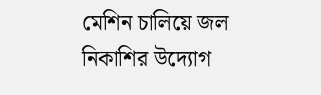মেশিন চালিয়ে জল নিকাশির উদ্যোগ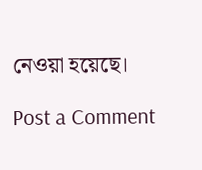নেওয়া হয়েছে।

Post a Comment